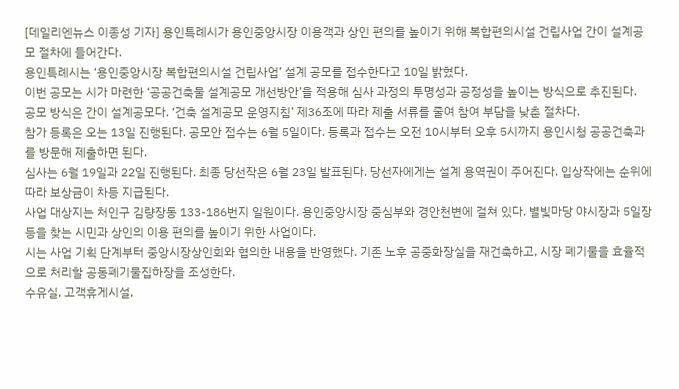[데일리엔뉴스 이종성 기자] 용인특례시가 용인중앙시장 이용객과 상인 편의를 높이기 위해 복합편의시설 건립사업 간이 설계공모 절차에 들어간다.
용인특례시는 ‘용인중앙시장 복합편의시설 건립사업’ 설계 공모를 접수한다고 10일 밝혔다.
이번 공모는 시가 마련한 ‘공공건축물 설계공모 개선방안’을 적용해 심사 과정의 투명성과 공정성을 높이는 방식으로 추진된다.
공모 방식은 간이 설계공모다. ‘건축 설계공모 운영지침’ 제36조에 따라 제출 서류를 줄여 참여 부담을 낮춘 절차다.
참가 등록은 오는 13일 진행된다. 공모안 접수는 6월 5일이다. 등록과 접수는 오전 10시부터 오후 5시까지 용인시청 공공건축과를 방문해 제출하면 된다.
심사는 6월 19일과 22일 진행된다. 최종 당선작은 6월 23일 발표된다. 당선자에게는 설계 용역권이 주어진다. 입상작에는 순위에 따라 보상금이 차등 지급된다.
사업 대상지는 처인구 김량장동 133-186번지 일원이다. 용인중앙시장 중심부와 경안천변에 걸쳐 있다. 별빛마당 야시장과 5일장 등을 찾는 시민과 상인의 이용 편의를 높이기 위한 사업이다.
시는 사업 기획 단계부터 중앙시장상인회와 협의한 내용을 반영했다. 기존 노후 공중화장실을 재건축하고, 시장 폐기물을 효율적으로 처리할 공동폐기물집하장을 조성한다.
수유실, 고객휴게시설,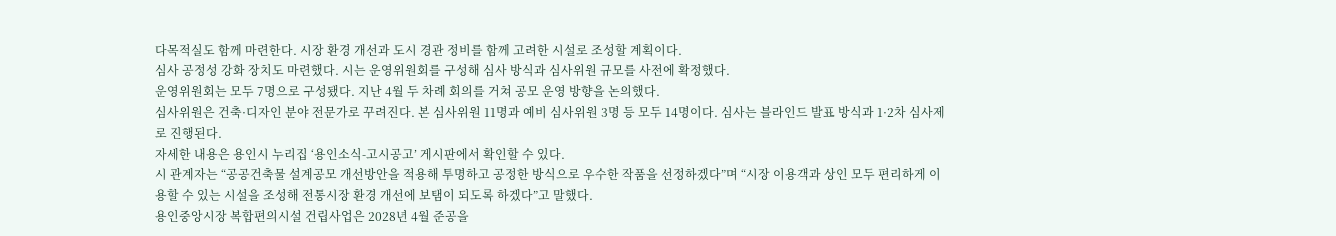다목적실도 함께 마련한다. 시장 환경 개선과 도시 경관 정비를 함께 고려한 시설로 조성할 계획이다.
심사 공정성 강화 장치도 마련했다. 시는 운영위원회를 구성해 심사 방식과 심사위원 규모를 사전에 확정했다.
운영위원회는 모두 7명으로 구성됐다. 지난 4월 두 차례 회의를 거쳐 공모 운영 방향을 논의했다.
심사위원은 건축·디자인 분야 전문가로 꾸려진다. 본 심사위원 11명과 예비 심사위원 3명 등 모두 14명이다. 심사는 블라인드 발표 방식과 1·2차 심사제로 진행된다.
자세한 내용은 용인시 누리집 ‘용인소식-고시공고’ 게시판에서 확인할 수 있다.
시 관계자는 “공공건축물 설계공모 개선방안을 적용해 투명하고 공정한 방식으로 우수한 작품을 선정하겠다”며 “시장 이용객과 상인 모두 편리하게 이용할 수 있는 시설을 조성해 전통시장 환경 개선에 보탬이 되도록 하겠다”고 말했다.
용인중앙시장 복합편의시설 건립사업은 2028년 4월 준공을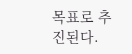목표로 추진된다.